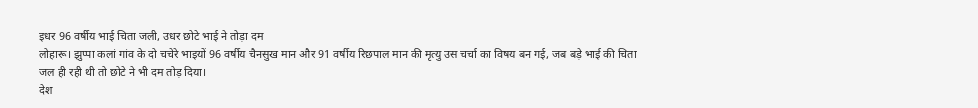इधर 96 वर्षीय भाई चिता जली, उधर छोटे भाई ने तोड़ा दम
लोहारू। झुप्पा कलां गांव के दो चचेरे भाइयों 96 वर्षीय चैनसुख मान और 91 वर्षीय रिछपाल मान की मृत्यु उस चर्चा का विषय बन गई, जब बड़े भाई की चिता जल ही रही थी तो छोटे ने भी दम तोड़ दिया।
देश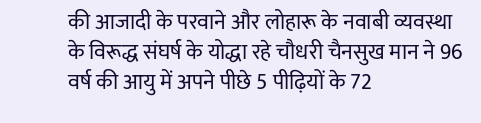की आजादी के परवाने और लोहारू के नवाबी व्यवस्था के विरूद्ध संघर्ष के योद्धा रहे चौधरी चैनसुख मान ने 96 वर्ष की आयु में अपने पीछे 5 पीढ़ियों के 72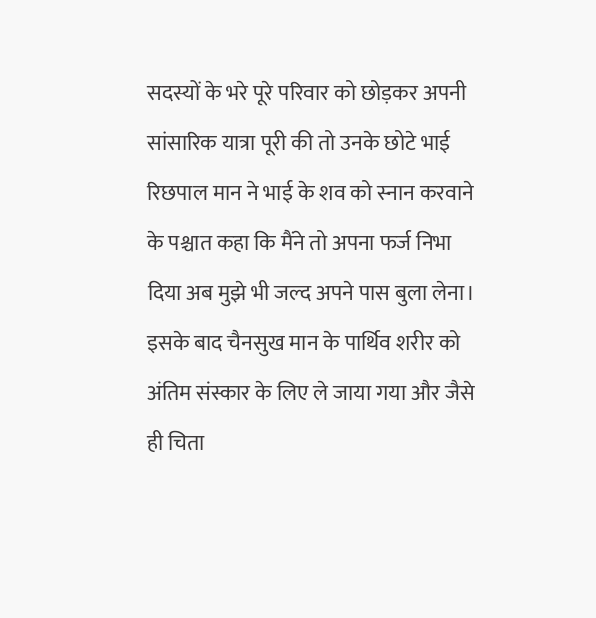सदस्यों के भरे पूरे परिवार को छोड़कर अपनी सांसारिक यात्रा पूरी की तो उनके छोटे भाई रिछपाल मान ने भाई के शव को स्नान करवाने के पश्चात कहा कि मैंने तो अपना फर्ज निभा दिया अब मुझे भी जल्द अपने पास बुला लेना।
इसके बाद चैनसुख मान के पार्थिव शरीर को अंतिम संस्कार के लिए ले जाया गया और जैसे ही चिता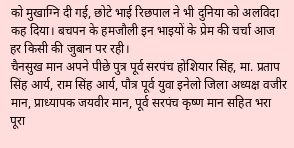को मुखाग्नि दी गई, छोटे भाई रिछपाल ने भी दुनिया को अलविदा कह दिया। बचपन के हमजौली इन भाइयों के प्रेम की चर्चा आज हर किसी की जुबान पर रही।
चैनसुख मान अपने पीछे पुत्र पूर्व सरपंच होशियार सिंह, मा. प्रताप सिंह आर्य, राम सिंह आर्य, पौत्र पूर्व युवा इनेलो जिला अध्यक्ष वजीर मान, प्राध्यापक जयवीर मान, पूर्व सरपंच कृष्ण मान सहित भरा पूरा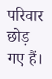परिवार छोड़ गए हैं।